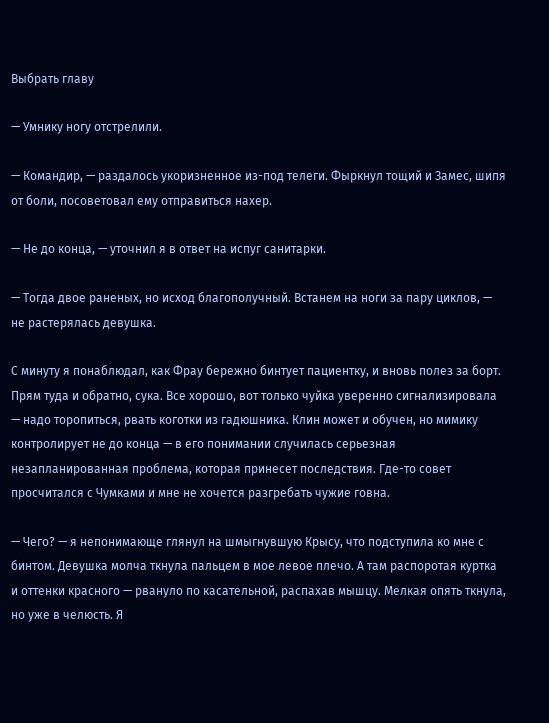Выбрать главу

— Умнику ногу отстрелили.

— Командир, — раздалось укоризненное из-под телеги. Фыркнул тощий и Замес, шипя от боли, посоветовал ему отправиться нахер.

— Не до конца, — уточнил я в ответ на испуг санитарки.

— Тогда двое раненых, но исход благополучный. Встанем на ноги за пару циклов, — не растерялась девушка.

С минуту я понаблюдал, как Фрау бережно бинтует пациентку, и вновь полез за борт. Прям туда и обратно, сука. Все хорошо, вот только чуйка уверенно сигнализировала — надо торопиться, рвать коготки из гадюшника. Клин может и обучен, но мимику контролирует не до конца — в его понимании случилась серьезная незапланированная проблема, которая принесет последствия. Где-то совет просчитался с Чумками и мне не хочется разгребать чужие говна.

— Чего? — я непонимающе глянул на шмыгнувшую Крысу, что подступила ко мне с бинтом. Девушка молча ткнула пальцем в мое левое плечо. А там распоротая куртка и оттенки красного — рвануло по касательной, распахав мышцу. Мелкая опять ткнула, но уже в челюсть. Я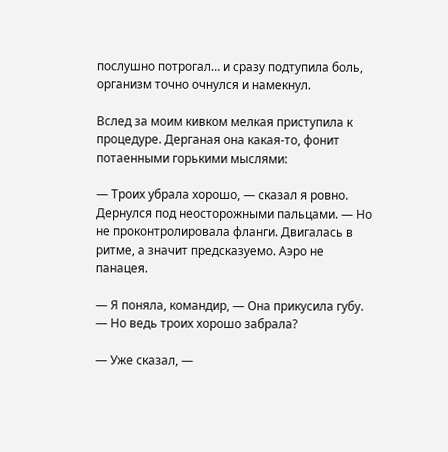послушно потрогал… и сразу подтупила боль, организм точно очнулся и намекнул.

Вслед за моим кивком мелкая приступила к процедуре. Дерганая она какая-то, фонит потаенными горькими мыслями:

— Троих убрала хорошо, — сказал я ровно. Дернулся под неосторожными пальцами. — Но не проконтролировала фланги. Двигалась в ритме, а значит предсказуемо. Аэро не панацея.

— Я поняла, командир, — Она прикусила губу. — Но ведь троих хорошо забрала?

— Уже сказал, —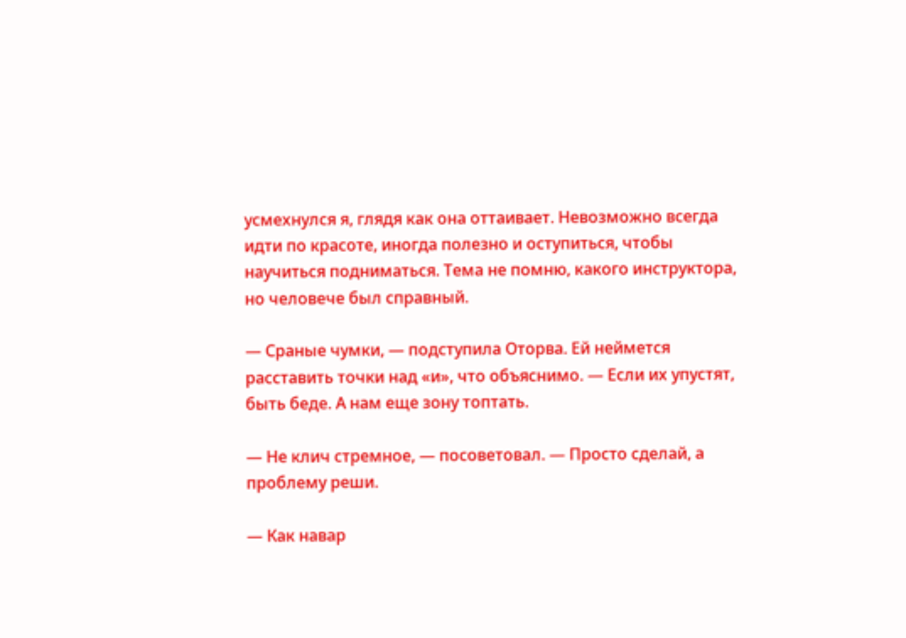усмехнулся я, глядя как она оттаивает. Невозможно всегда идти по красоте, иногда полезно и оступиться, чтобы научиться подниматься. Тема не помню, какого инструктора, но человече был справный.

— Сраные чумки, — подступила Оторва. Ей неймется расставить точки над «и», что объяснимо. — Если их упустят, быть беде. А нам еще зону топтать.

— Не клич стремное, — посоветовал. — Просто сделай, а проблему реши.

— Как навар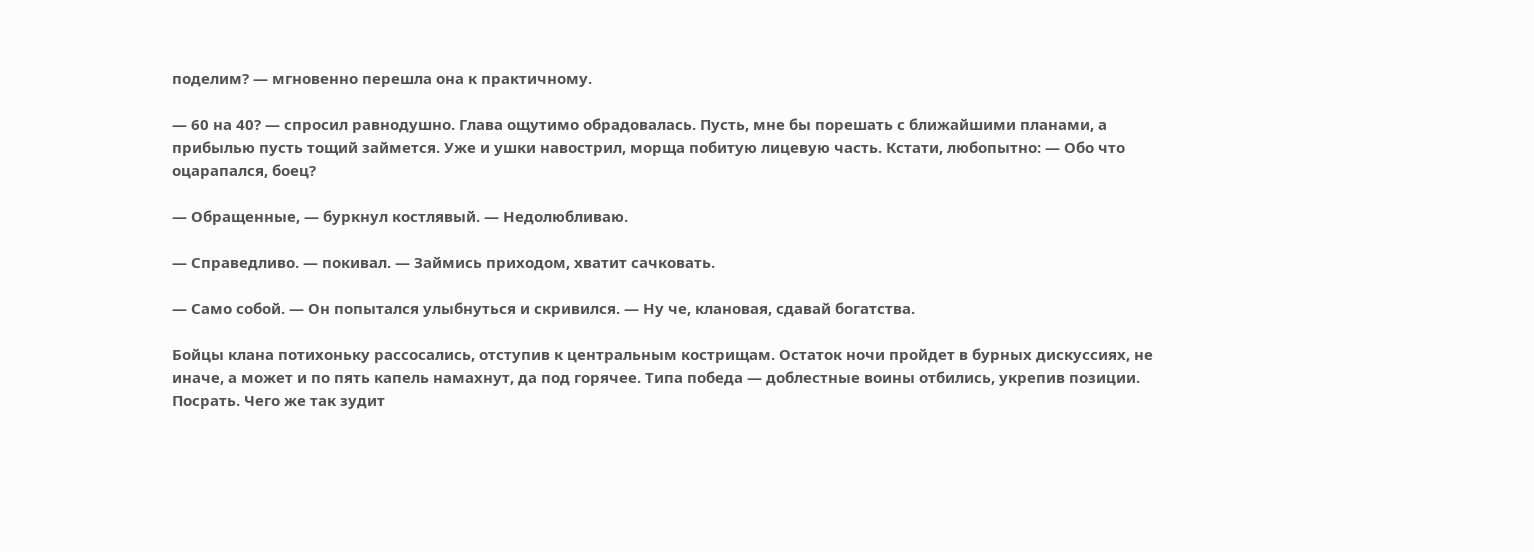поделим? — мгновенно перешла она к практичному.

— 60 на 40? — спросил равнодушно. Глава ощутимо обрадовалась. Пусть, мне бы порешать с ближайшими планами, а прибылью пусть тощий займется. Уже и ушки навострил, морща побитую лицевую часть. Кстати, любопытно: — Обо что оцарапался, боец?

— Обращенные, — буркнул костлявый. — Недолюбливаю.

— Справедливо. — покивал. — Займись приходом, хватит сачковать.

— Само собой. — Он попытался улыбнуться и скривился. — Ну че, клановая, сдавай богатства.

Бойцы клана потихоньку рассосались, отступив к центральным кострищам. Остаток ночи пройдет в бурных дискуссиях, не иначе, а может и по пять капель намахнут, да под горячее. Типа победа — доблестные воины отбились, укрепив позиции. Посрать. Чего же так зудит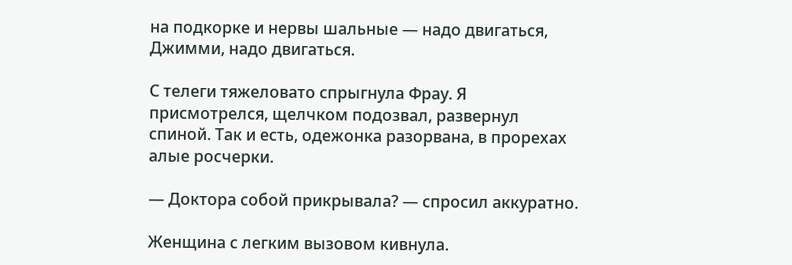на подкорке и нервы шальные — надо двигаться, Джимми, надо двигаться.

С телеги тяжеловато спрыгнула Фрау. Я присмотрелся, щелчком подозвал, развернул спиной. Так и есть, одежонка разорвана, в прорехах алые росчерки.

— Доктора собой прикрывала? — спросил аккуратно.

Женщина с легким вызовом кивнула.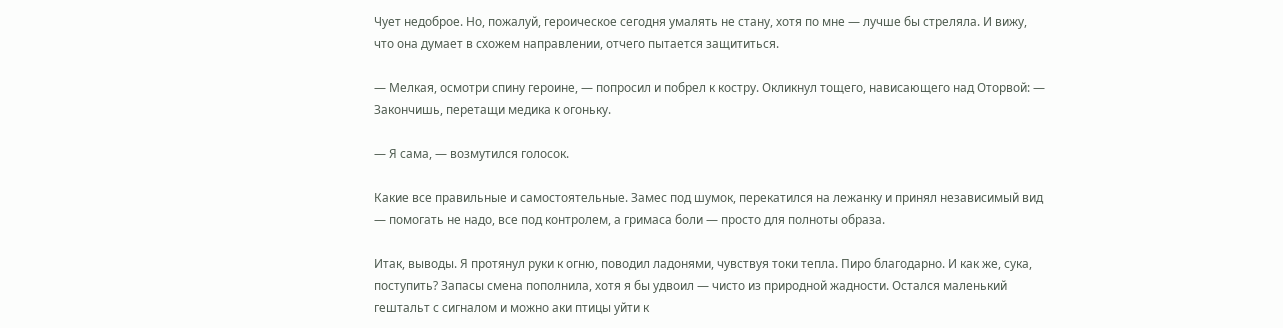Чует недоброе. Но, пожалуй, героическое сегодня умалять не стану, хотя по мне — лучше бы стреляла. И вижу, что она думает в схожем направлении, отчего пытается защититься.

— Мелкая, осмотри спину героине, — попросил и побрел к костру. Окликнул тощего, нависающего над Оторвой: — Закончишь, перетащи медика к огоньку.

— Я сама, — возмутился голосок.

Какие все правильные и самостоятельные. Замес под шумок, перекатился на лежанку и принял независимый вид — помогать не надо, все под контролем, а гримаса боли — просто для полноты образа.

Итак, выводы. Я протянул руки к огню, поводил ладонями, чувствуя токи тепла. Пиро благодарно. И как же, сука, поступить? Запасы смена пополнила, хотя я бы удвоил — чисто из природной жадности. Остался маленький гештальт с сигналом и можно аки птицы уйти к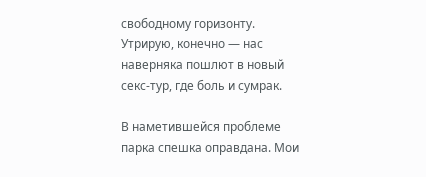свободному горизонту. Утрирую, конечно — нас наверняка пошлют в новый секс-тур, где боль и сумрак.

В наметившейся проблеме парка спешка оправдана. Мои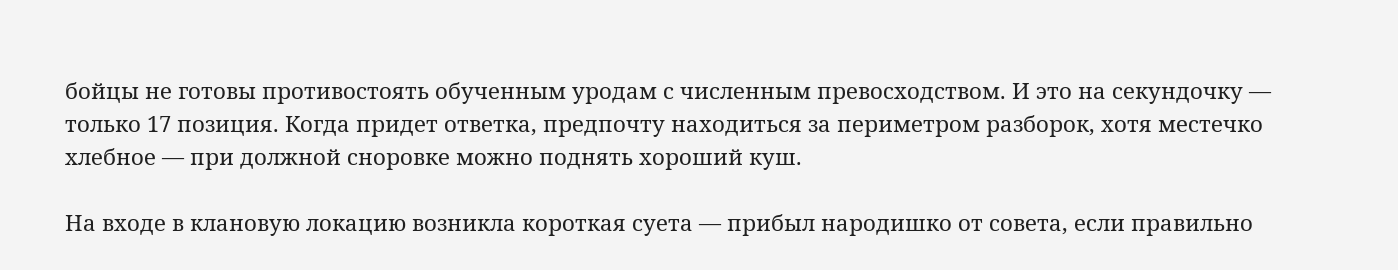бойцы не готовы противостоять обученным уродам с численным превосходством. И это на секундочку — только 17 позиция. Когда придет ответка, предпочту находиться за периметром разборок, хотя местечко хлебное — при должной сноровке можно поднять хороший куш.

На входе в клановую локацию возникла короткая суета — прибыл народишко от совета, если правильно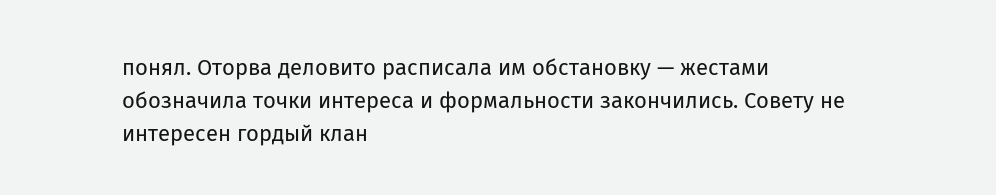понял. Оторва деловито расписала им обстановку — жестами обозначила точки интереса и формальности закончились. Совету не интересен гордый клан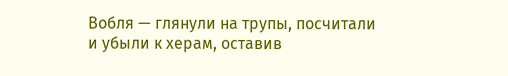Вобля — глянули на трупы, посчитали и убыли к херам, оставив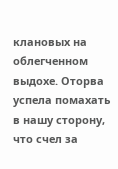клановых на облегченном выдохе. Оторва успела помахать в нашу сторону, что счел за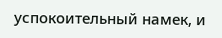успокоительный намек, и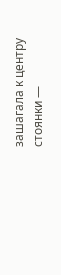зашагала к центру стоянки —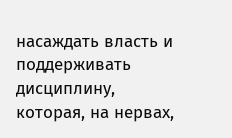насаждать власть и поддерживать дисциплину, которая, на нервах,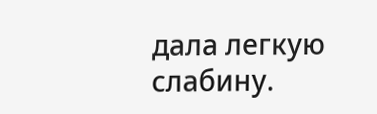дала легкую слабину.